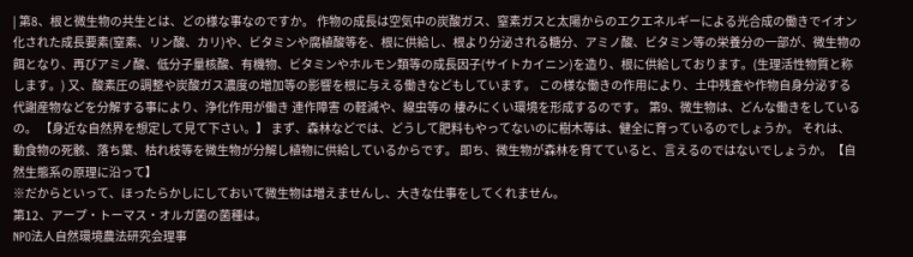| 第8、根と微生物の共生とは、どの様な事なのですか。 作物の成長は空気中の炭酸ガス、窒素ガスと太陽からのエクエネルギーによる光合成の働きでイオン化された成長要素(窒素、リン酸、カリ)や、ビタミンや腐植酸等を、根に供給し、根より分泌される糖分、アミノ酸、ビタミン等の栄養分の一部が、微生物の餌となり、再びアミノ酸、低分子量核酸、有機物、ビタミンやホルモン類等の成長因子(サイトカイニン)を造り、根に供給しております。(生理活性物質と称します。) 又、酸素圧の調整や炭酸ガス濃度の増加等の影響を根に与える働きなどもしています。 この様な働きの作用により、土中残査や作物自身分泌する代謝産物などを分解する事により、浄化作用が働き 連作障害 の軽減や、線虫等の 棲みにくい環境を形成するのです。 第9、微生物は、どんな働きをしているの。 【身近な自然界を想定して見て下さい。】 まず、森林などでは、どうして肥料もやってないのに樹木等は、健全に育っているのでしょうか。 それは、動食物の死骸、落ち葉、枯れ枝等を微生物が分解し植物に供給しているからです。 即ち、微生物が森林を育てていると、言えるのではないでしょうか。【自然生態系の原理に沿って】
※だからといって、ほったらかしにしておいて微生物は増えませんし、大きな仕事をしてくれません。
第12、アープ・トーマス・オルガ菌の菌種は。
NPO法人自然環境農法研究会理事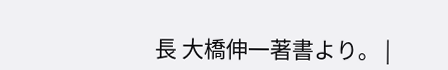長 大橋伸一著書より。 |